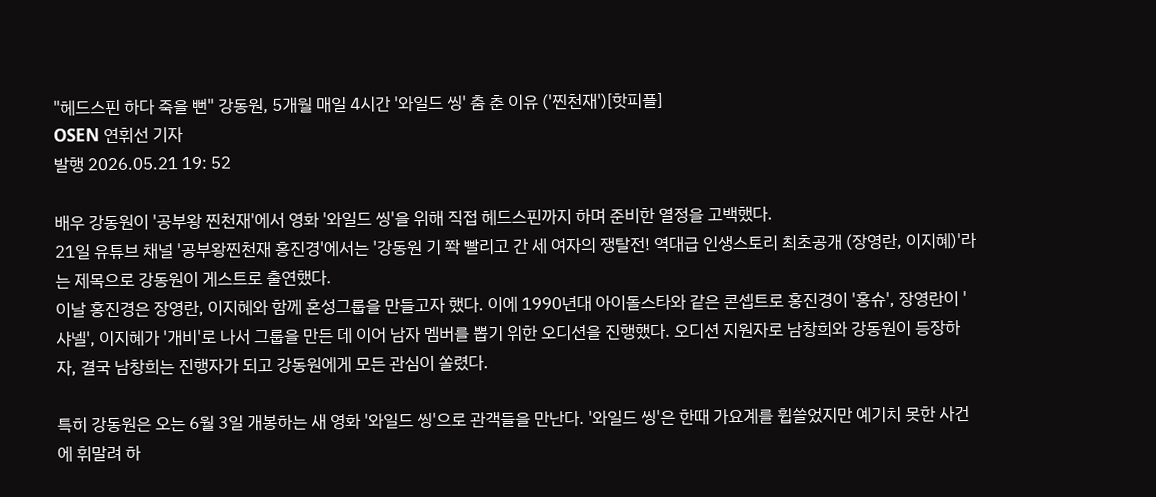"헤드스핀 하다 죽을 뻔" 강동원, 5개월 매일 4시간 '와일드 씽' 춤 춘 이유 ('찐천재')[핫피플]
OSEN 연휘선 기자
발행 2026.05.21 19: 52

배우 강동원이 '공부왕 찐천재'에서 영화 '와일드 씽'을 위해 직접 헤드스핀까지 하며 준비한 열정을 고백했다.
21일 유튜브 채널 '공부왕찐천재 홍진경'에서는 '강동원 기 쫙 빨리고 간 세 여자의 쟁탈전! 역대급 인생스토리 최초공개 (장영란, 이지혜)'라는 제목으로 강동원이 게스트로 출연했다.
이날 홍진경은 장영란, 이지혜와 함께 혼성그룹을 만들고자 했다. 이에 1990년대 아이돌스타와 같은 콘셉트로 홍진경이 '홍슈', 장영란이 '샤넬', 이지혜가 '개비'로 나서 그룹을 만든 데 이어 남자 멤버를 뽑기 위한 오디션을 진행했다. 오디션 지원자로 남창희와 강동원이 등장하자, 결국 남창희는 진행자가 되고 강동원에게 모든 관심이 쏠렸다.

특히 강동원은 오는 6월 3일 개봉하는 새 영화 '와일드 씽'으로 관객들을 만난다. '와일드 씽'은 한때 가요계를 휩쓸었지만 예기치 못한 사건에 휘말려 하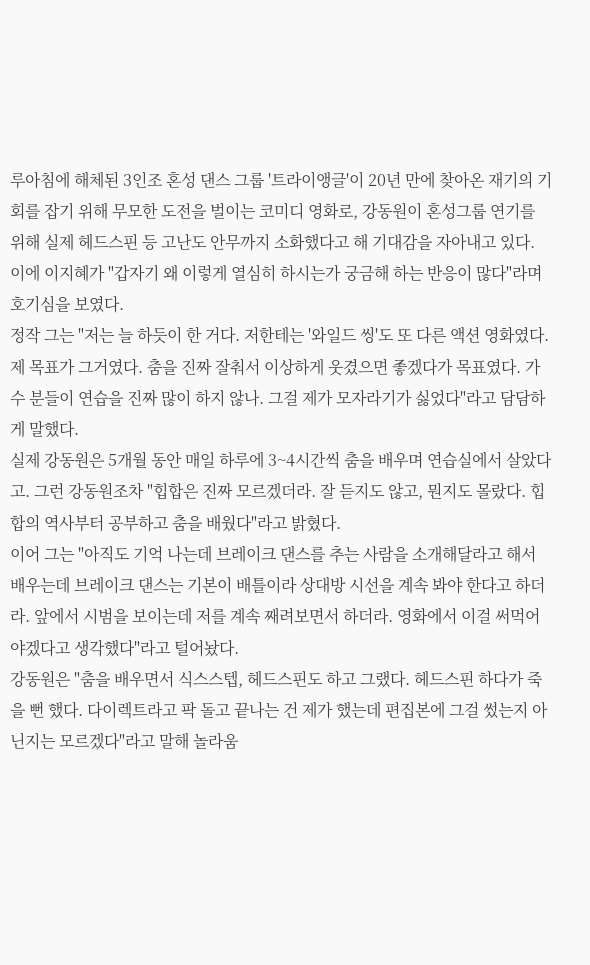루아침에 해체된 3인조 혼성 댄스 그룹 '트라이앵글'이 20년 만에 찾아온 재기의 기회를 잡기 위해 무모한 도전을 벌이는 코미디 영화로, 강동원이 혼성그룹 연기를 위해 실제 헤드스핀 등 고난도 안무까지 소화했다고 해 기대감을 자아내고 있다. 이에 이지혜가 "갑자기 왜 이렇게 열심히 하시는가 궁금해 하는 반응이 많다"라며 호기심을 보였다.
정작 그는 "저는 늘 하듯이 한 거다. 저한테는 '와일드 씽'도 또 다른 액션 영화였다. 제 목표가 그거였다. 춤을 진짜 잘춰서 이상하게 웃겼으면 좋겠다가 목표였다. 가수 분들이 연습을 진짜 많이 하지 않나. 그걸 제가 모자라기가 싫었다"라고 담담하게 말했다.
실제 강동원은 5개월 동안 매일 하루에 3~4시간씩 춤을 배우며 연습실에서 살았다고. 그런 강동원조차 "힙합은 진짜 모르겠더라. 잘 듣지도 않고, 뭔지도 몰랐다. 힙합의 역사부터 공부하고 춤을 배웠다"라고 밝혔다.
이어 그는 "아직도 기억 나는데 브레이크 댄스를 추는 사람을 소개해달라고 해서 배우는데 브레이크 댄스는 기본이 배틀이라 상대방 시선을 계속 봐야 한다고 하더라. 앞에서 시범을 보이는데 저를 계속 째려보면서 하더라. 영화에서 이걸 써먹어야겠다고 생각했다"라고 털어놨다.
강동원은 "춤을 배우면서 식스스텝, 헤드스핀도 하고 그랬다. 헤드스핀 하다가 죽을 뻔 했다. 다이렉트라고 팍 돌고 끝나는 건 제가 했는데 편집본에 그걸 썼는지 아닌지는 모르겠다"라고 말해 놀라움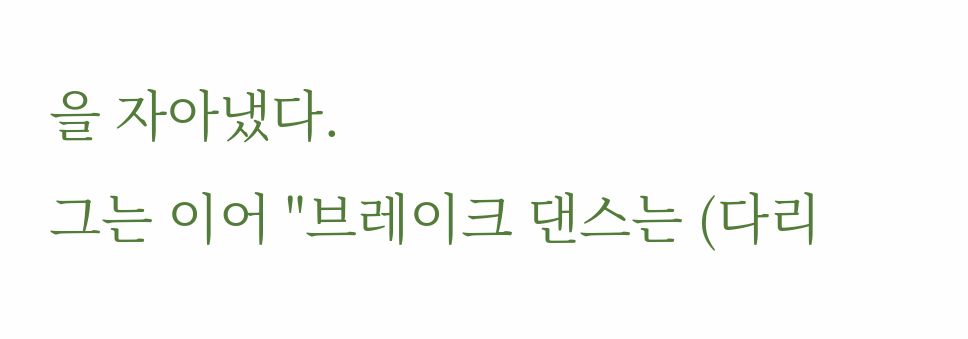을 자아냈다.
그는 이어 "브레이크 댄스는 (다리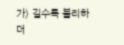가) 길수록 불리하더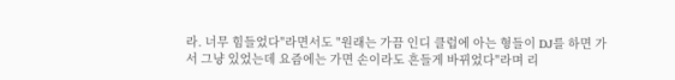라. 너무 힘들었다"라면서도 "원래는 가끔 인디 클럽에 아는 형들이 DJ를 하면 가서 그냥 있었는데 요즘에는 가면 손이라도 흔들게 바뀌었다"라며 리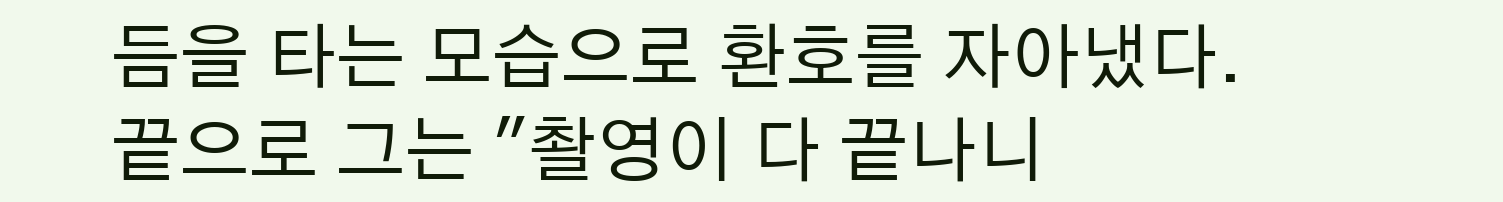듬을 타는 모습으로 환호를 자아냈다.
끝으로 그는 "촬영이 다 끝나니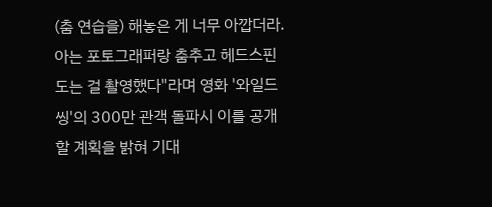(춤 연습을) 해놓은 게 너무 아깝더라. 아는 포토그래퍼랑 춤추고 헤드스핀 도는 걸 촬영했다"라며 영화 '와일드 씽'의 300만 관객 돌파시 이를 공개할 계획을 밝혀 기대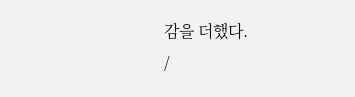감을 더했다.
/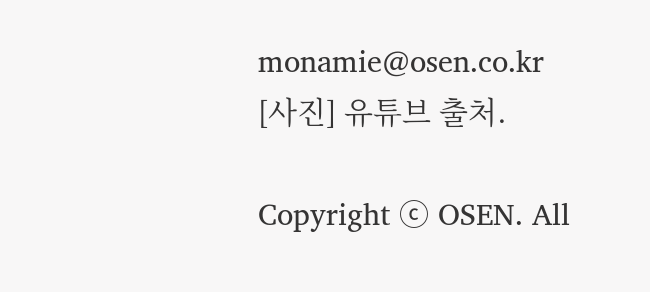monamie@osen.co.kr
[사진] 유튜브 출처.

Copyright ⓒ OSEN. All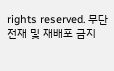rights reserved. 무단 전재 및 재배포 금지